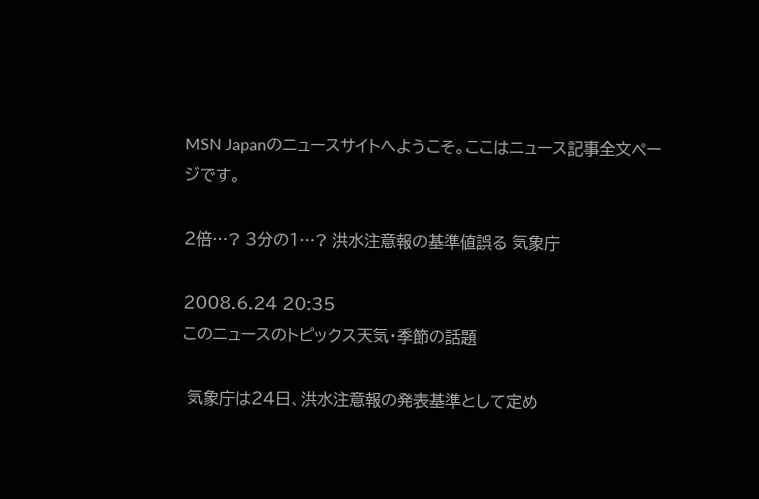MSN Japanのニュースサイトへようこそ。ここはニュース記事全文ページです。

2倍…? 3分の1…? 洪水注意報の基準値誤る 気象庁

2008.6.24 20:35
このニュースのトピックス天気・季節の話題

 気象庁は24日、洪水注意報の発表基準として定め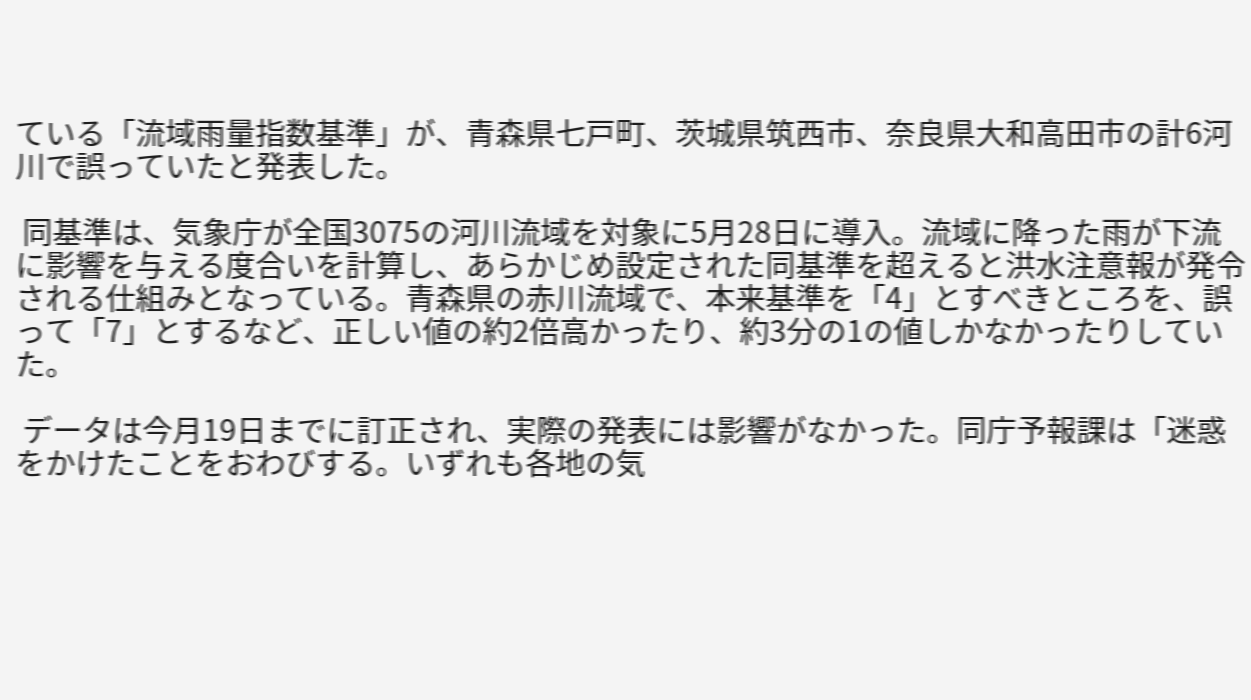ている「流域雨量指数基準」が、青森県七戸町、茨城県筑西市、奈良県大和高田市の計6河川で誤っていたと発表した。

 同基準は、気象庁が全国3075の河川流域を対象に5月28日に導入。流域に降った雨が下流に影響を与える度合いを計算し、あらかじめ設定された同基準を超えると洪水注意報が発令される仕組みとなっている。青森県の赤川流域で、本来基準を「4」とすべきところを、誤って「7」とするなど、正しい値の約2倍高かったり、約3分の1の値しかなかったりしていた。

 データは今月19日までに訂正され、実際の発表には影響がなかった。同庁予報課は「迷惑をかけたことをおわびする。いずれも各地の気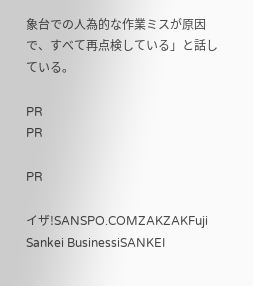象台での人為的な作業ミスが原因で、すべて再点検している」と話している。

PR
PR

PR

イザ!SANSPO.COMZAKZAKFuji Sankei BusinessiSANKEI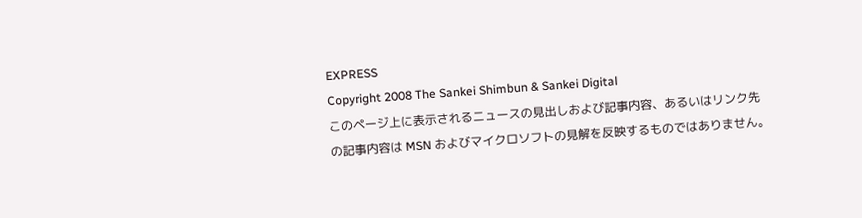EXPRESS
Copyright 2008 The Sankei Shimbun & Sankei Digital
このページ上に表示されるニュースの見出しおよび記事内容、あるいはリンク先の記事内容は MSN およびマイクロソフトの見解を反映するものではありません。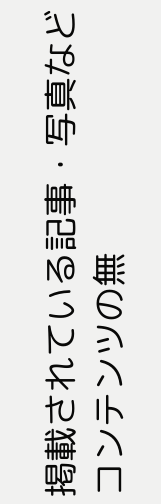掲載されている記事・写真などコンテンツの無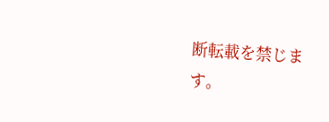断転載を禁じます。